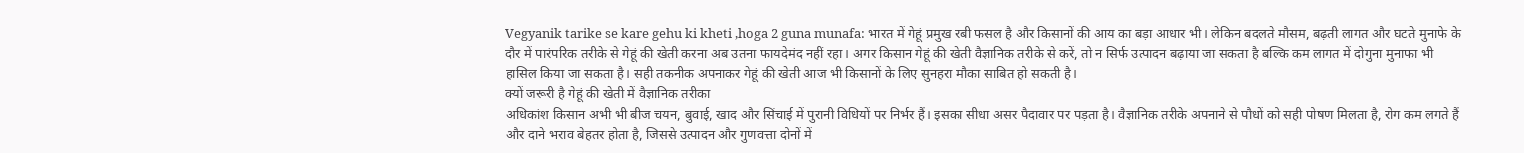Vegyanik tarike se kare gehu ki kheti ,hoga 2 guna munafa: भारत में गेहूं प्रमुख रबी फसल है और किसानों की आय का बड़ा आधार भी। लेकिन बदलते मौसम, बढ़ती लागत और घटते मुनाफे के दौर में पारंपरिक तरीके से गेहूं की खेती करना अब उतना फायदेमंद नहीं रहा। अगर किसान गेहूं की खेती वैज्ञानिक तरीके से करें, तो न सिर्फ उत्पादन बढ़ाया जा सकता है बल्कि कम लागत में दोगुना मुनाफा भी हासिल किया जा सकता है। सही तकनीक अपनाकर गेहूं की खेती आज भी किसानों के लिए सुनहरा मौका साबित हो सकती है।
क्यों जरूरी है गेहूं की खेती में वैज्ञानिक तरीका
अधिकांश किसान अभी भी बीज चयन, बुवाई, खाद और सिंचाई में पुरानी विधियों पर निर्भर हैं। इसका सीधा असर पैदावार पर पड़ता है। वैज्ञानिक तरीके अपनाने से पौधों को सही पोषण मिलता है, रोग कम लगते हैं और दाने भराव बेहतर होता है, जिससे उत्पादन और गुणवत्ता दोनों में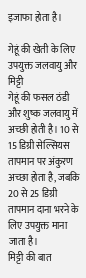इजाफा होता है।

गेहूं की खेती के लिए उपयुक्त जलवायु और मिट्टी
गेहूं की फसल ठंडी और शुष्क जलवायु में अच्छी होती है। 10 से 15 डिग्री सेल्सियस तापमान पर अंकुरण अच्छा होता है, जबकि 20 से 25 डिग्री तापमान दाना भरने के लिए उपयुक्त माना जाता है।
मिट्टी की बात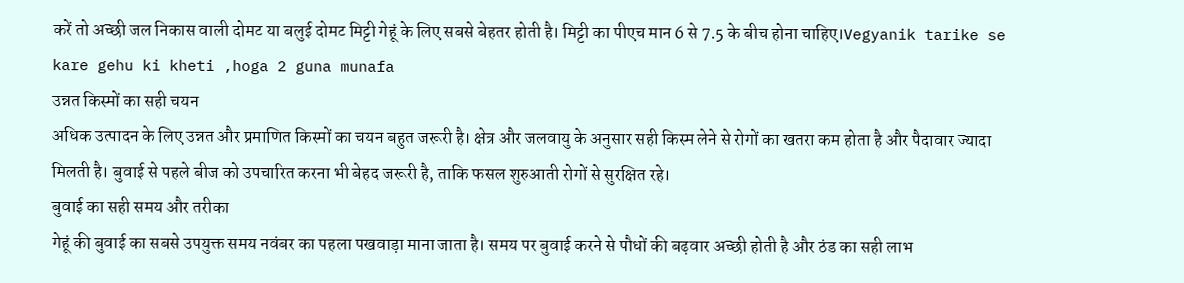करें तो अच्छी जल निकास वाली दोमट या बलुई दोमट मिट्टी गेहूं के लिए सबसे बेहतर होती है। मिट्टी का पीएच मान 6 से 7.5 के बीच होना चाहिए।Vegyanik tarike se kare gehu ki kheti ,hoga 2 guna munafa
उन्नत किस्मों का सही चयन
अधिक उत्पादन के लिए उन्नत और प्रमाणित किस्मों का चयन बहुत जरूरी है। क्षेत्र और जलवायु के अनुसार सही किस्म लेने से रोगों का खतरा कम होता है और पैदावार ज्यादा मिलती है। बुवाई से पहले बीज को उपचारित करना भी बेहद जरूरी है, ताकि फसल शुरुआती रोगों से सुरक्षित रहे।
बुवाई का सही समय और तरीका
गेहूं की बुवाई का सबसे उपयुक्त समय नवंबर का पहला पखवाड़ा माना जाता है। समय पर बुवाई करने से पौधों की बढ़वार अच्छी होती है और ठंड का सही लाभ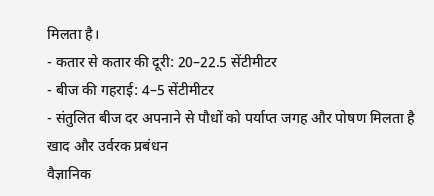मिलता है।
- कतार से कतार की दूरी: 20–22.5 सेंटीमीटर
- बीज की गहराई: 4–5 सेंटीमीटर
- संतुलित बीज दर अपनाने से पौधों को पर्याप्त जगह और पोषण मिलता है
खाद और उर्वरक प्रबंधन
वैज्ञानिक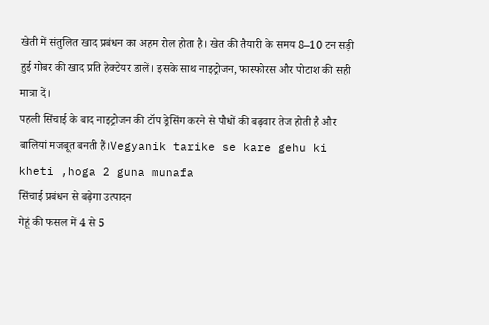खेती में संतुलित खाद प्रबंधन का अहम रोल होता है। खेत की तैयारी के समय 8–10 टन सड़ी हुई गोबर की खाद प्रति हेक्टेयर डालें। इसके साथ नाइट्रोजन, फास्फोरस और पोटाश की सही मात्रा दें।
पहली सिंचाई के बाद नाइट्रोजन की टॉप ड्रेसिंग करने से पौधों की बढ़वार तेज होती है और बालियां मजबूत बनती हैं।Vegyanik tarike se kare gehu ki kheti ,hoga 2 guna munafa
सिंचाई प्रबंधन से बढ़ेगा उत्पादन
गेहूं की फसल में 4 से 5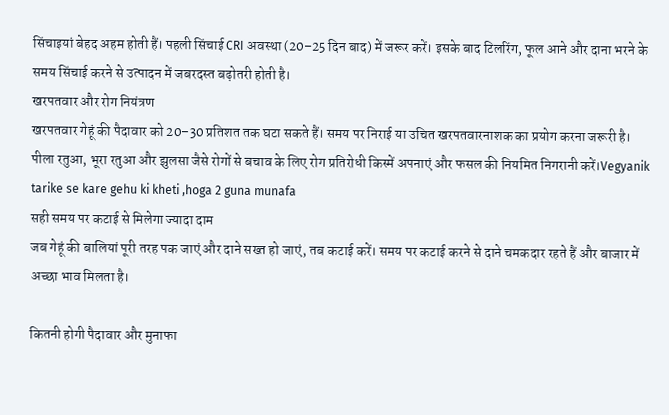सिंचाइयां बेहद अहम होती हैं। पहली सिंचाई CRI अवस्था (20–25 दिन बाद) में जरूर करें। इसके बाद टिलरिंग, फूल आने और दाना भरने के समय सिंचाई करने से उत्पादन में जबरदस्त बढ़ोतरी होती है।
खरपतवार और रोग नियंत्रण
खरपतवार गेहूं की पैदावार को 20–30 प्रतिशत तक घटा सकते हैं। समय पर निराई या उचित खरपतवारनाशक का प्रयोग करना जरूरी है।
पीला रतुआ, भूरा रतुआ और झुलसा जैसे रोगों से बचाव के लिए रोग प्रतिरोधी किस्में अपनाएं और फसल की नियमित निगरानी करें।Vegyanik tarike se kare gehu ki kheti ,hoga 2 guna munafa
सही समय पर कटाई से मिलेगा ज्यादा दाम
जब गेहूं की बालियां पूरी तरह पक जाएं और दाने सख्त हो जाएं, तब कटाई करें। समय पर कटाई करने से दाने चमकदार रहते हैं और बाजार में अच्छा भाव मिलता है।

कितनी होगी पैदावार और मुनाफा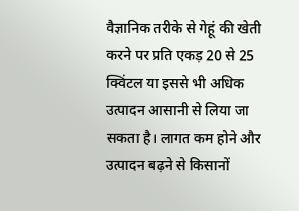वैज्ञानिक तरीके से गेहूं की खेती करने पर प्रति एकड़ 20 से 25 क्विंटल या इससे भी अधिक उत्पादन आसानी से लिया जा सकता है। लागत कम होने और उत्पादन बढ़ने से किसानों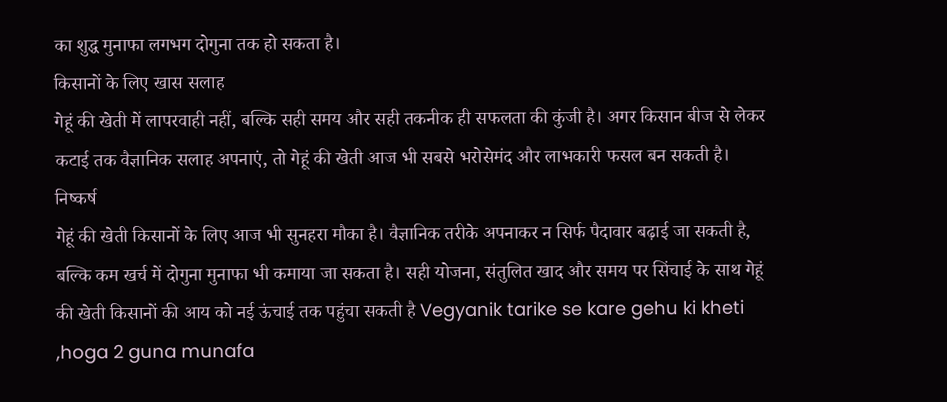का शुद्ध मुनाफा लगभग दोगुना तक हो सकता है।
किसानों के लिए खास सलाह
गेहूं की खेती में लापरवाही नहीं, बल्कि सही समय और सही तकनीक ही सफलता की कुंजी है। अगर किसान बीज से लेकर कटाई तक वैज्ञानिक सलाह अपनाएं, तो गेहूं की खेती आज भी सबसे भरोसेमंद और लाभकारी फसल बन सकती है।
निष्कर्ष
गेहूं की खेती किसानों के लिए आज भी सुनहरा मौका है। वैज्ञानिक तरीके अपनाकर न सिर्फ पैदावार बढ़ाई जा सकती है, बल्कि कम खर्च में दोगुना मुनाफा भी कमाया जा सकता है। सही योजना, संतुलित खाद और समय पर सिंचाई के साथ गेहूं की खेती किसानों की आय को नई ऊंचाई तक पहुंचा सकती है Vegyanik tarike se kare gehu ki kheti ,hoga 2 guna munafa